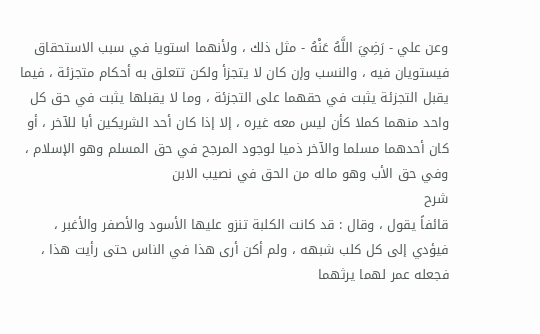وعن علي - رَضِيَ اللَّهُ عَنْهُ - مثل ذلك ، ولأنهما استويا في سبب الاستحقاق فيستويان فيه ، والنسب وإن كان لا يتجزأ ولكن تتعلق به أحكام متجزئة ، فيما يقبل التجزئة يثبت في حقهما على التجزئة ، وما لا يقبلها يثبت في حق كل واحد منهما كملا كأن ليس معه غيره ، إلا إذا كان أحد الشريكين أبا للآخر ، أو كان أحدهما مسلما والآخر ذميا لوجود المرجح في حق المسلم وهو الإسلام ، وفي حق الأب وهو ماله من الحق في نصيب الابن
شرح
قائفاً يقول ، وقال : قد كانت الكلبة تنزو عليها الأسود والأصفر والأغبر ، فيؤدي إلى كل كلب شبهه ، ولم أكن أرى هذا في الناس حتى رأيت هذا ، فجعله عمر لهما يرثهما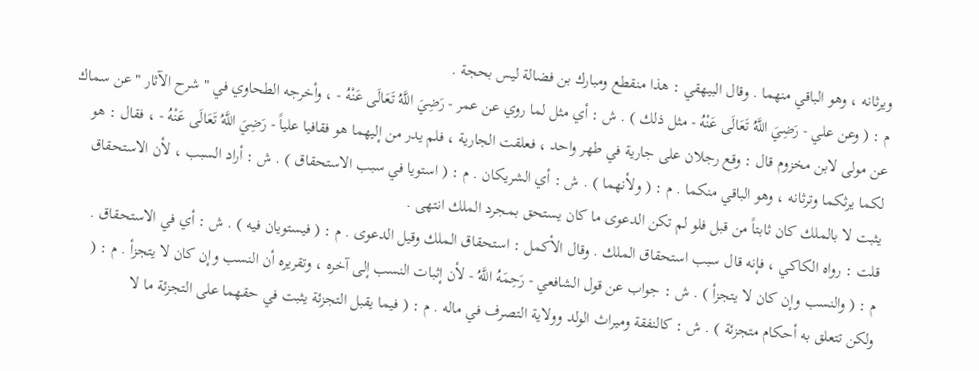ويرثانه ، وهو الباقي منهما . وقال البيهقي : هذا منقطع ومبارك بن فضالة ليس بحجة .
م : ( وعن علي - رَضِيَ اللَّهُ تَعَالَى عَنْهُ - مثل ذلك ) . ش : أي مثل لما روي عن عمر - رَضِيَ اللَّهُ تَعَالَى عَنْهُ - ، وأخرجه الطحاوي في " شرح الآثار " عن سماك عن مولى لابن مخزوم قال : وقع رجلان على جارية في طهر واحد ، فعلقت الجارية ، فلم يدر من إليهما هو فقافيا علياً - رَضِيَ اللَّهُ تَعَالَى عَنْهُ - ، فقال : هو لكما يرثكما وترثانه ، وهو الباقي منكما . م : ( ولأنهما ) . ش : أي الشريكان . م : ( استويا في سبب الاستحقاق ) . ش : أراد السبب ، لأن الاستحقاق يثبت لا بالملك كان ثابتاً من قبل فلو لم تكن الدعوى ما كان يستحق بمجرد الملك انتهى .
قلت : رواه الكاكي ، فإنه قال سبب استحقاق الملك . وقال الأكمل : استحقاق الملك وقيل الدعوى . م : ( فيستويان فيه ) . ش : أي في الاستحقاق .
م : ( والنسب وإن كان لا يتجزأ ) . ش : جواب عن قول الشافعي - رَحِمَهُ اللَّهُ - لأن إثبات النسب إلى آخره ، وتقريره أن النسب وإن كان لا يتجزأ . م : ( ولكن تتعلق به أحكام متجزئة ) . ش : كالنفقة وميراث الولد وولاية التصرف في ماله . م : ( فيما يقبل التجزئة يثبت في حقهما على التجزئة ما لا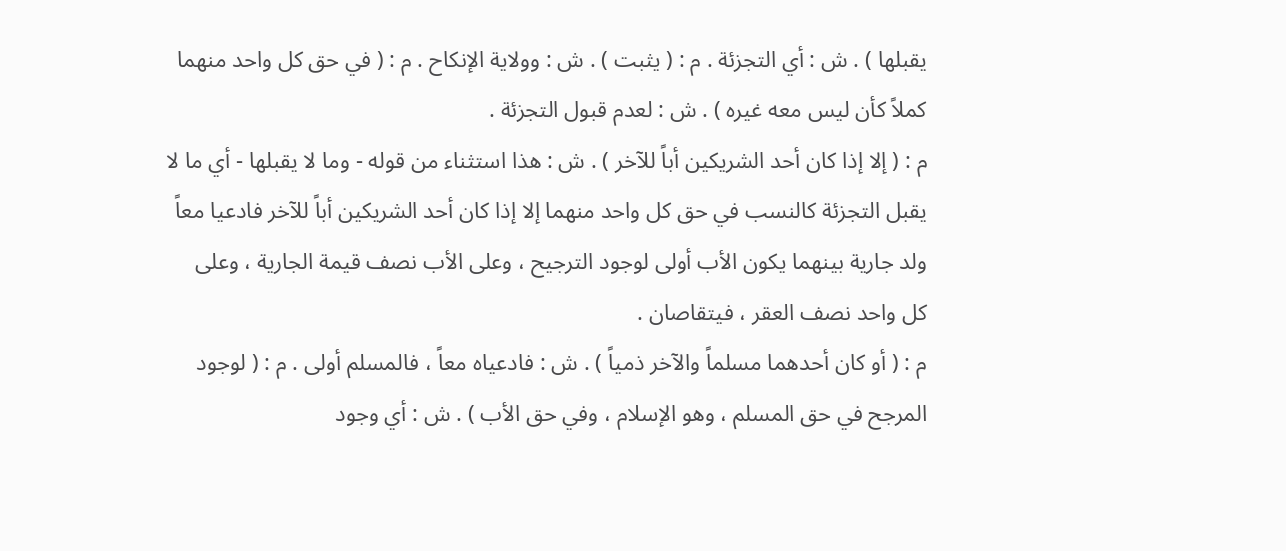يقبلها ) . ش : أي التجزئة . م : ( يثبت ) . ش : وولاية الإنكاح . م : ( في حق كل واحد منهما كملاً كأن ليس معه غيره ) . ش : لعدم قبول التجزئة .
م : ( إلا إذا كان أحد الشريكين أباً للآخر ) . ش : هذا استثناء من قوله - وما لا يقبلها - أي ما لا يقبل التجزئة كالنسب في حق كل واحد منهما إلا إذا كان أحد الشريكين أباً للآخر فادعيا معاً ولد جارية بينهما يكون الأب أولى لوجود الترجيح ، وعلى الأب نصف قيمة الجارية ، وعلى كل واحد نصف العقر ، فيتقاصان .
م : ( أو كان أحدهما مسلماً والآخر ذمياً ) . ش : فادعياه معاً ، فالمسلم أولى . م : ( لوجود المرجح في حق المسلم ، وهو الإسلام ، وفي حق الأب ) . ش : أي وجود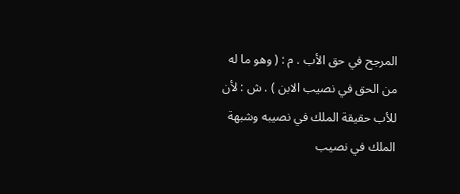المرجح في حق الأب . م : ( وهو ما له من الحق في نصيب الابن ) . ش : لأن للأب حقيقة الملك في نصيبه وشبهة الملك في نصيب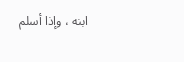ابنه ، وإذا أسلم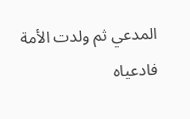المدعي ثم ولدت الأمة فادعياه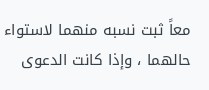معاً ثبت نسبه منهما لاستواء حالهما ، وإذا كانت الدعوى